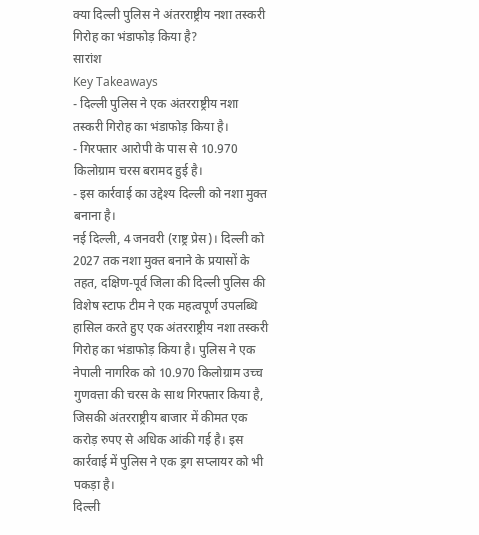क्या दिल्ली पुलिस ने अंतरराष्ट्रीय नशा तस्करी गिरोह का भंडाफोड़ किया है?
सारांश
Key Takeaways
- दिल्ली पुलिस ने एक अंतरराष्ट्रीय नशा तस्करी गिरोह का भंडाफोड़ किया है।
- गिरफ्तार आरोपी के पास से 10.970 किलोग्राम चरस बरामद हुई है।
- इस कार्रवाई का उद्देश्य दिल्ली को नशा मुक्त बनाना है।
नई दिल्ली, 4 जनवरी (राष्ट्र प्रेस)। दिल्ली को 2027 तक नशा मुक्त बनाने के प्रयासों के तहत, दक्षिण-पूर्व जिला की दिल्ली पुलिस की विशेष स्टाफ टीम ने एक महत्वपूर्ण उपलब्धि हासिल करते हुए एक अंतरराष्ट्रीय नशा तस्करी गिरोह का भंडाफोड़ किया है। पुलिस ने एक नेपाली नागरिक को 10.970 किलोग्राम उच्च गुणवत्ता की चरस के साथ गिरफ्तार किया है, जिसकी अंतरराष्ट्रीय बाजार में कीमत एक करोड़ रुपए से अधिक आंकी गई है। इस कार्रवाई में पुलिस ने एक ड्रग सप्लायर को भी पकड़ा है।
दिल्ली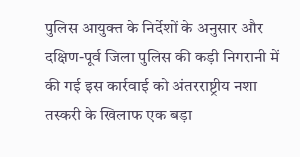पुलिस आयुक्त के निर्देशों के अनुसार और दक्षिण-पूर्व जिला पुलिस की कड़ी निगरानी में की गई इस कार्रवाई को अंतरराष्ट्रीय नशा तस्करी के खिलाफ एक बड़ा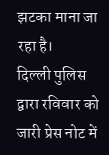झटका माना जा रहा है।
दिल्ली पुलिस द्वारा रविवार को जारी प्रेस नोट में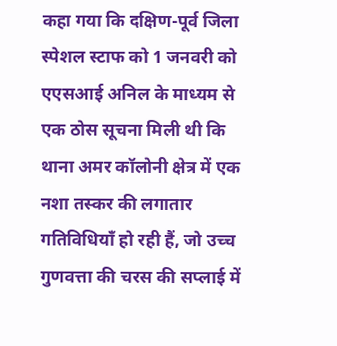कहा गया कि दक्षिण-पूर्व जिला स्पेशल स्टाफ को 1 जनवरी को एएसआई अनिल के माध्यम से एक ठोस सूचना मिली थी कि थाना अमर कॉलोनी क्षेत्र में एक नशा तस्कर की लगातार गतिविधियाँ हो रही हैं, जो उच्च गुणवत्ता की चरस की सप्लाई में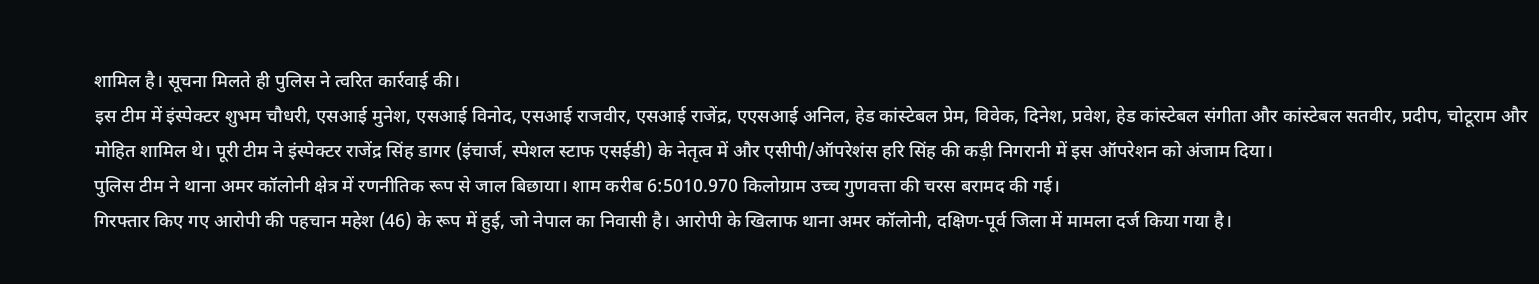शामिल है। सूचना मिलते ही पुलिस ने त्वरित कार्रवाई की।
इस टीम में इंस्पेक्टर शुभम चौधरी, एसआई मुनेश, एसआई विनोद, एसआई राजवीर, एसआई राजेंद्र, एएसआई अनिल, हेड कांस्टेबल प्रेम, विवेक, दिनेश, प्रवेश, हेड कांस्टेबल संगीता और कांस्टेबल सतवीर, प्रदीप, चोटूराम और मोहित शामिल थे। पूरी टीम ने इंस्पेक्टर राजेंद्र सिंह डागर (इंचार्ज, स्पेशल स्टाफ एसईडी) के नेतृत्व में और एसीपी/ऑपरेशंस हरि सिंह की कड़ी निगरानी में इस ऑपरेशन को अंजाम दिया।
पुलिस टीम ने थाना अमर कॉलोनी क्षेत्र में रणनीतिक रूप से जाल बिछाया। शाम करीब 6:5010.970 किलोग्राम उच्च गुणवत्ता की चरस बरामद की गई।
गिरफ्तार किए गए आरोपी की पहचान महेश (46) के रूप में हुई, जो नेपाल का निवासी है। आरोपी के खिलाफ थाना अमर कॉलोनी, दक्षिण-पूर्व जिला में मामला दर्ज किया गया है।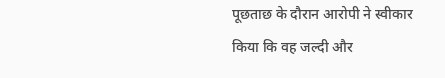पूछताछ के दौरान आरोपी ने स्वीकार किया कि वह जल्दी और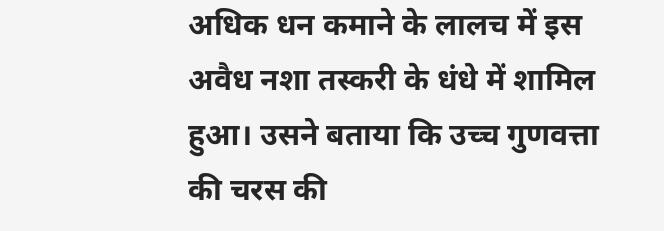अधिक धन कमाने के लालच में इस अवैध नशा तस्करी के धंधे में शामिल हुआ। उसने बताया कि उच्च गुणवत्ता की चरस की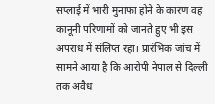सप्लाई में भारी मुनाफा होने के कारण वह कानूनी परिणामों को जानते हुए भी इस अपराध में संलिप्त रहा। प्रारंभिक जांच में सामने आया है कि आरोपी नेपाल से दिल्ली तक अवैध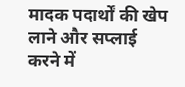मादक पदार्थों की खेप लाने और सप्लाई करने में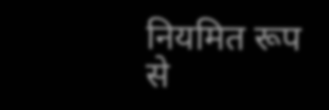नियमित रूप से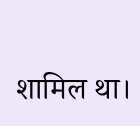शामिल था।